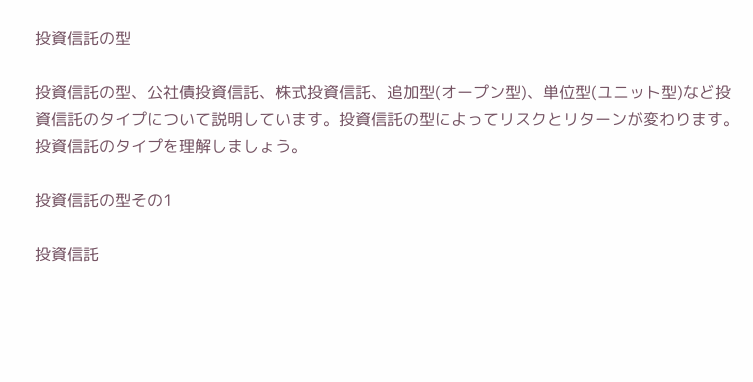投資信託の型

投資信託の型、公社債投資信託、株式投資信託、追加型(オープン型)、単位型(ユニット型)など投資信託のタイプについて説明しています。投資信託の型によってリスクとリターンが変わります。投資信託のタイプを理解しましょう。

投資信託の型その1

投資信託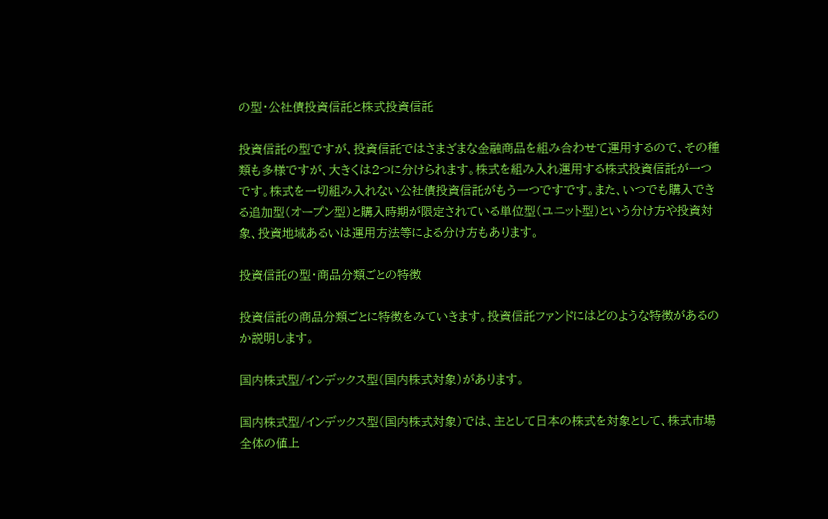の型・公社債投資信託と株式投資信託

投資信託の型ですが、投資信託ではさまざまな金融商品を組み合わせて運用するので、その種類も多様ですが、大きくは2つに分けられます。株式を組み入れ運用する株式投資信託が一つです。株式を一切組み入れない公社債投資信託がもう一つですです。また、いつでも購入できる追加型(オープン型)と購入時期が限定されている単位型(ユニット型)という分け方や投資対象、投資地域あるいは運用方法等による分け方もあります。

投資信託の型・商品分類ごとの特徴

投資信託の商品分類ごとに特徴をみていきます。投資信託ファンドにはどのような特徴があるのか説明します。

国内株式型/インデックス型(国内株式対象)があります。

国内株式型/インデックス型(国内株式対象)では、主として日本の株式を対象として、株式市場全体の値上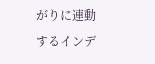がりに連動するインデ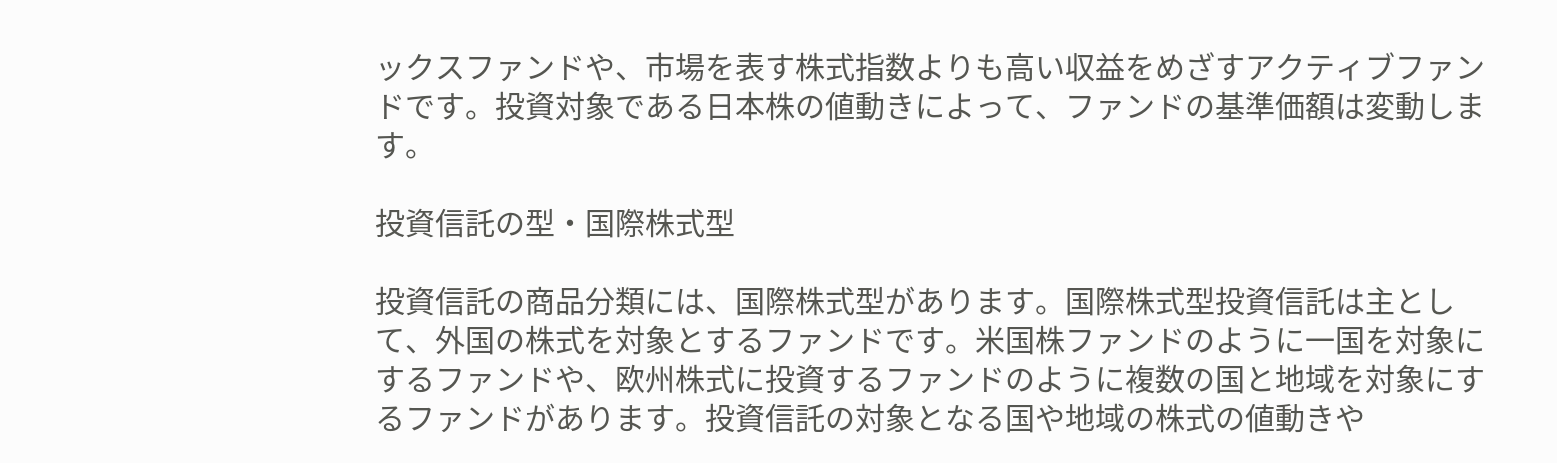ックスファンドや、市場を表す株式指数よりも高い収益をめざすアクティブファンドです。投資対象である日本株の値動きによって、ファンドの基準価額は変動します。

投資信託の型・国際株式型

投資信託の商品分類には、国際株式型があります。国際株式型投資信託は主として、外国の株式を対象とするファンドです。米国株ファンドのように一国を対象にするファンドや、欧州株式に投資するファンドのように複数の国と地域を対象にするファンドがあります。投資信託の対象となる国や地域の株式の値動きや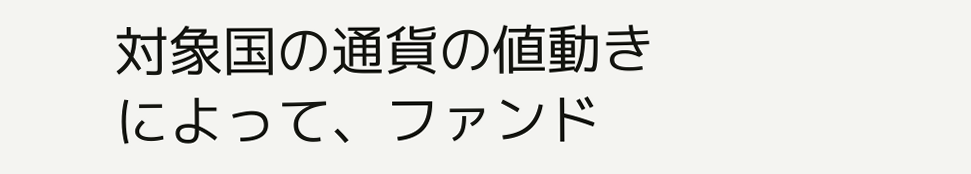対象国の通貨の値動きによって、ファンド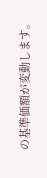の基準価額が変動します。